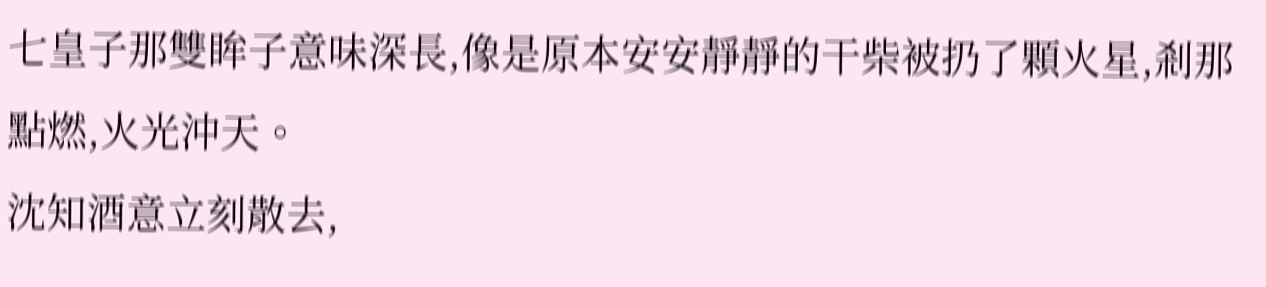七皇子那雙眸子意味深長,像是原本安安靜靜的干柴被扔了顆火星,剎那點燃,火光沖天。
沈知酒意立刻散去,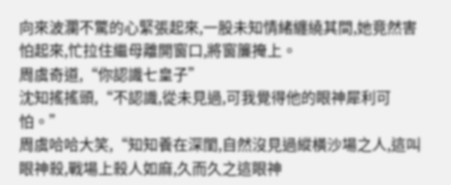向來波瀾不驚的心緊張起來,一股未知情緒纏繞其間,她竟然害怕起來,忙拉住繼母離開窗口,將窗簾掩上。
周虞奇道,“你認識七皇子”
沈知搖搖頭,“不認識,從未見過,可我覺得他的眼神犀利可怕。”
周虞哈哈大笑,“知知養在深閨,自然沒見過縱橫沙場之人,這叫眼神殺,戰場上殺人如麻,久而久之這眼神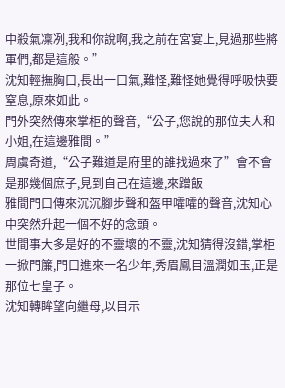中殺氣凜冽,我和你說啊,我之前在宮宴上,見過那些將軍們,都是這般。”
沈知輕撫胸口,長出一口氣,難怪,難怪她覺得呼吸快要窒息,原來如此。
門外突然傳來掌柜的聲音,“公子,您說的那位夫人和小姐,在這邊雅間。”
周虞奇道,“公子難道是府里的誰找過來了”會不會是那幾個庶子,見到自己在這邊,來蹭飯
雅間門口傳來沉沉腳步聲和盔甲嚯嚯的聲音,沈知心中突然升起一個不好的念頭。
世間事大多是好的不靈壞的不靈,沈知猜得沒錯,掌柜一掀門簾,門口進來一名少年,秀眉鳳目溫潤如玉,正是那位七皇子。
沈知轉眸望向繼母,以目示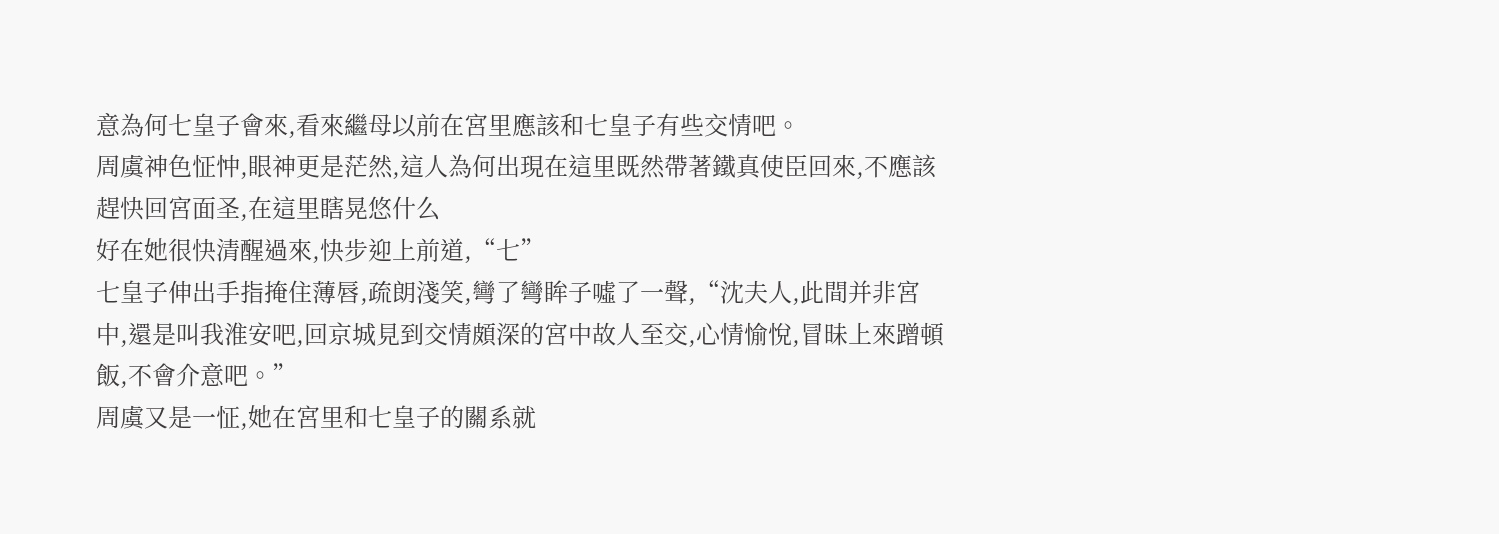意為何七皇子會來,看來繼母以前在宮里應該和七皇子有些交情吧。
周虞神色怔忡,眼神更是茫然,這人為何出現在這里既然帶著鐵真使臣回來,不應該趕快回宮面圣,在這里瞎晃悠什么
好在她很快清醒過來,快步迎上前道,“七”
七皇子伸出手指掩住薄唇,疏朗淺笑,彎了彎眸子噓了一聲,“沈夫人,此間并非宮中,還是叫我淮安吧,回京城見到交情頗深的宮中故人至交,心情愉悅,冒昧上來蹭頓飯,不會介意吧。”
周虞又是一怔,她在宮里和七皇子的關系就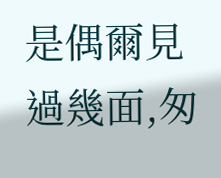是偶爾見過幾面,匆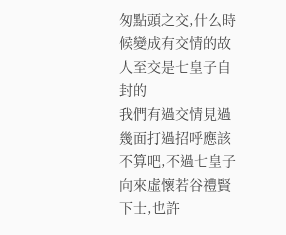匆點頭之交,什么時候變成有交情的故人至交是七皇子自封的
我們有過交情見過幾面打過招呼應該不算吧,不過七皇子向來虛懷若谷禮賢下士,也許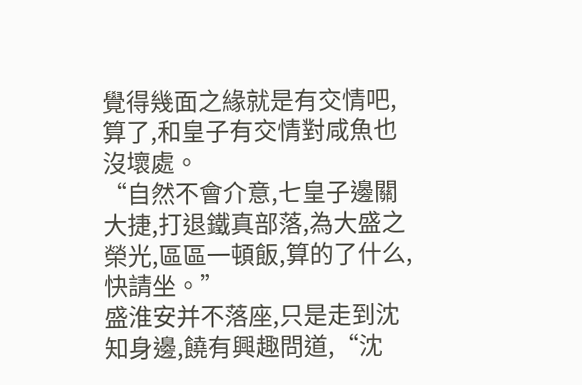覺得幾面之緣就是有交情吧,算了,和皇子有交情對咸魚也沒壞處。
“自然不會介意,七皇子邊關大捷,打退鐵真部落,為大盛之榮光,區區一頓飯,算的了什么,快請坐。”
盛淮安并不落座,只是走到沈知身邊,饒有興趣問道,“沈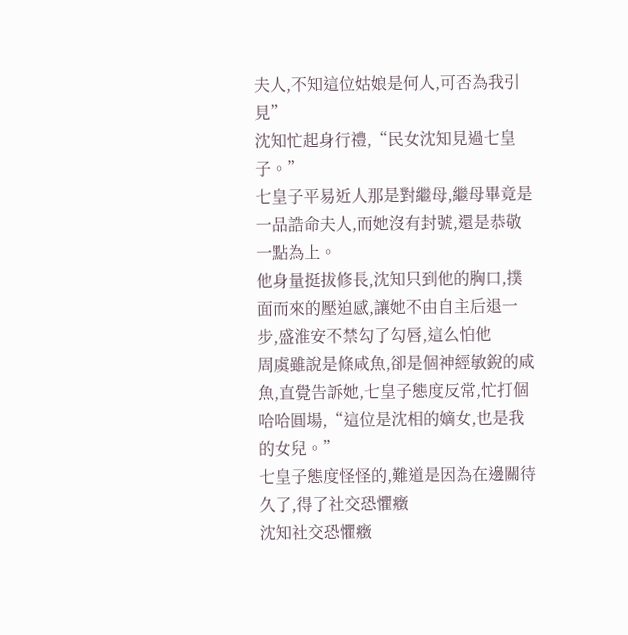夫人,不知這位姑娘是何人,可否為我引見”
沈知忙起身行禮,“民女沈知見過七皇子。”
七皇子平易近人那是對繼母,繼母畢竟是一品誥命夫人,而她沒有封號,還是恭敬一點為上。
他身量挺拔修長,沈知只到他的胸口,撲面而來的壓迫感,讓她不由自主后退一步,盛淮安不禁勾了勾唇,這么怕他
周虞雖說是條咸魚,卻是個神經敏銳的咸魚,直覺告訴她,七皇子態度反常,忙打個哈哈圓場,“這位是沈相的嫡女,也是我的女兒。”
七皇子態度怪怪的,難道是因為在邊關待久了,得了社交恐懼癥
沈知社交恐懼癥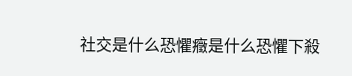社交是什么恐懼癥是什么恐懼下殺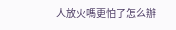人放火嗎更怕了怎么辦